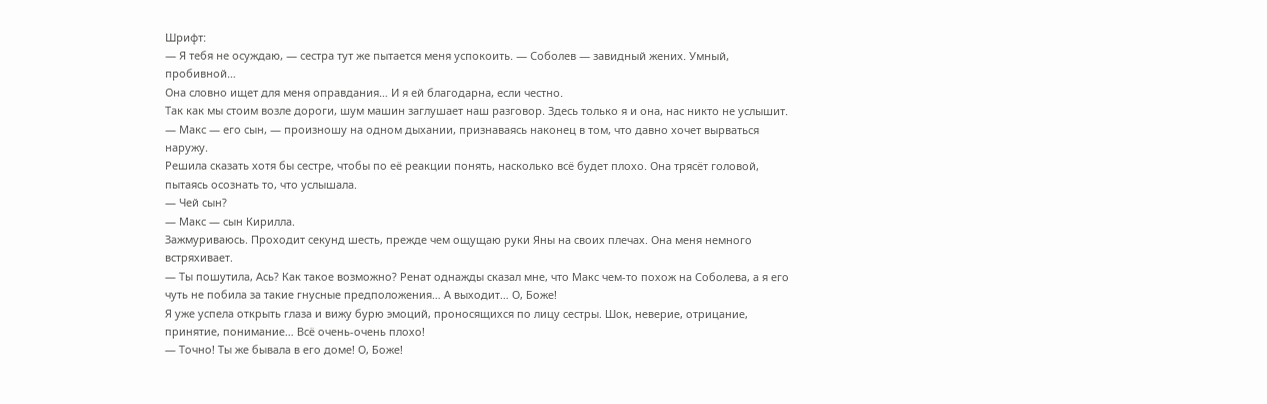Шрифт:
— Я тебя не осуждаю, — сестра тут же пытается меня успокоить. — Соболев — завидный жених. Умный, пробивной…
Она словно ищет для меня оправдания… И я ей благодарна, если честно.
Так как мы стоим возле дороги, шум машин заглушает наш разговор. Здесь только я и она, нас никто не услышит.
— Макс — его сын, — произношу на одном дыхании, признаваясь наконец в том, что давно хочет вырваться наружу.
Решила сказать хотя бы сестре, чтобы по её реакции понять, насколько всё будет плохо. Она трясёт головой, пытаясь осознать то, что услышала.
— Чей сын?
— Макс — сын Кирилла.
Зажмуриваюсь. Проходит секунд шесть, прежде чем ощущаю руки Яны на своих плечах. Она меня немного встряхивает.
— Ты пошутила, Ась? Как такое возможно? Ренат однажды сказал мне, что Макс чем-то похож на Соболева, а я его чуть не побила за такие гнусные предположения… А выходит… О, Боже!
Я уже успела открыть глаза и вижу бурю эмоций, проносящихся по лицу сестры. Шок, неверие, отрицание, принятие, понимание… Всё очень-очень плохо!
— Точно! Ты же бывала в его доме! О, Боже!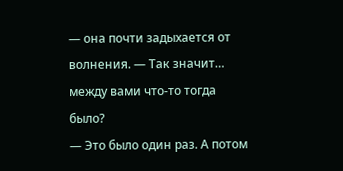— она почти задыхается от волнения. — Так значит… между вами что-то тогда было?
— Это было один раз. А потом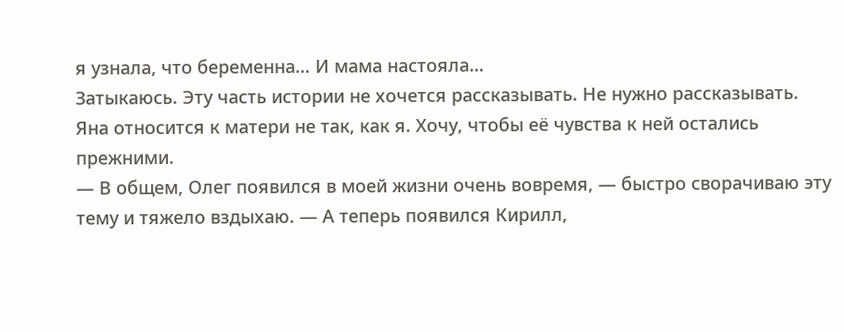я узнала, что беременна… И мама настояла…
Затыкаюсь. Эту часть истории не хочется рассказывать. Не нужно рассказывать. Яна относится к матери не так, как я. Хочу, чтобы её чувства к ней остались прежними.
— В общем, Олег появился в моей жизни очень вовремя, — быстро сворачиваю эту тему и тяжело вздыхаю. — А теперь появился Кирилл,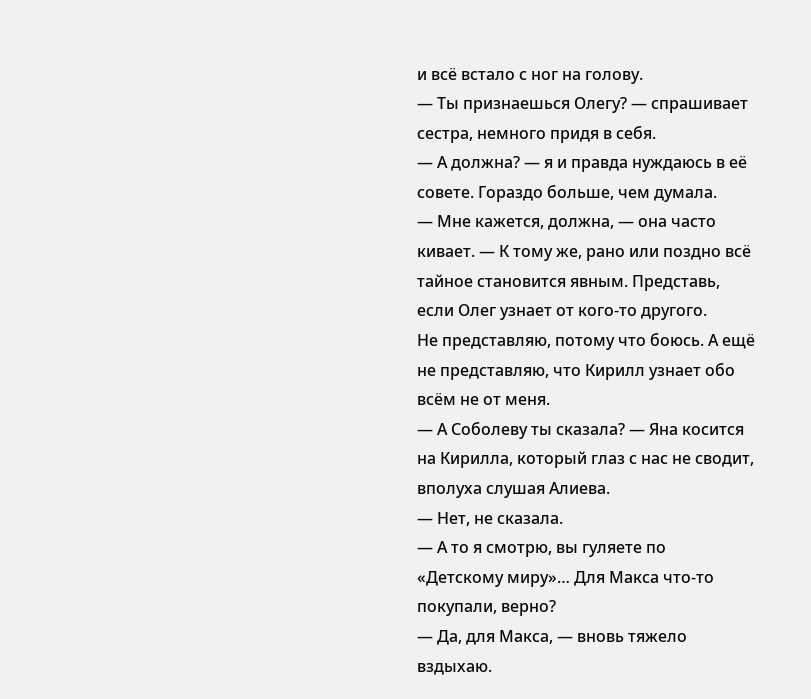и всё встало с ног на голову.
— Ты признаешься Олегу? — спрашивает сестра, немного придя в себя.
— А должна? — я и правда нуждаюсь в её совете. Гораздо больше, чем думала.
— Мне кажется, должна, — она часто кивает. — К тому же, рано или поздно всё тайное становится явным. Представь, если Олег узнает от кого-то другого.
Не представляю, потому что боюсь. А ещё не представляю, что Кирилл узнает обо всём не от меня.
— А Соболеву ты сказала? — Яна косится на Кирилла, который глаз с нас не сводит, вполуха слушая Алиева.
— Нет, не сказала.
— А то я смотрю, вы гуляете по «Детскому миру»… Для Макса что-то покупали, верно?
— Да, для Макса, — вновь тяжело вздыхаю.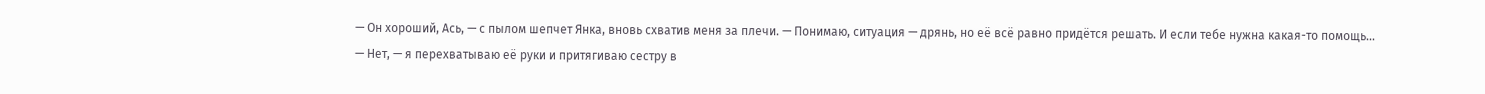— Он хороший, Ась, — с пылом шепчет Янка, вновь схватив меня за плечи. — Понимаю, ситуация — дрянь, но её всё равно придётся решать. И если тебе нужна какая-то помощь…
— Нет, — я перехватываю её руки и притягиваю сестру в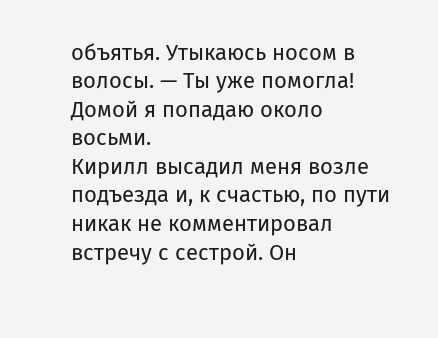объятья. Утыкаюсь носом в волосы. — Ты уже помогла!
Домой я попадаю около восьми.
Кирилл высадил меня возле подъезда и, к счастью, по пути никак не комментировал встречу с сестрой. Он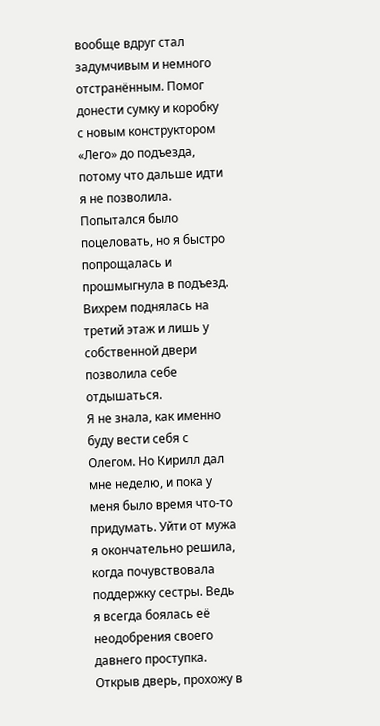вообще вдруг стал задумчивым и немного отстранённым. Помог донести сумку и коробку с новым конструктором «Лего» до подъезда, потому что дальше идти я не позволила. Попытался было поцеловать, но я быстро попрощалась и прошмыгнула в подъезд. Вихрем поднялась на третий этаж и лишь у собственной двери позволила себе отдышаться.
Я не знала, как именно буду вести себя с Олегом. Но Кирилл дал мне неделю, и пока у меня было время что-то придумать. Уйти от мужа я окончательно решила, когда почувствовала поддержку сестры. Ведь я всегда боялась её неодобрения своего давнего проступка.
Открыв дверь, прохожу в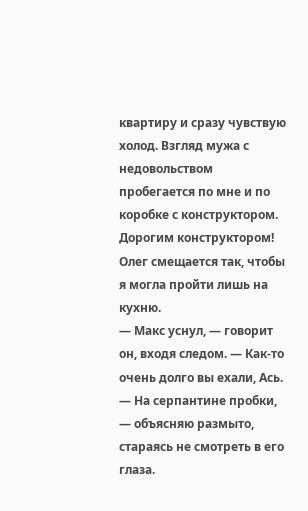квартиру и сразу чувствую холод. Взгляд мужа с недовольством пробегается по мне и по коробке с конструктором. Дорогим конструктором!
Олег смещается так, чтобы я могла пройти лишь на кухню.
— Макс уснул, — говорит он, входя следом. — Как-то очень долго вы ехали, Ась.
— На серпантине пробки, — объясняю размыто, стараясь не смотреть в его глаза.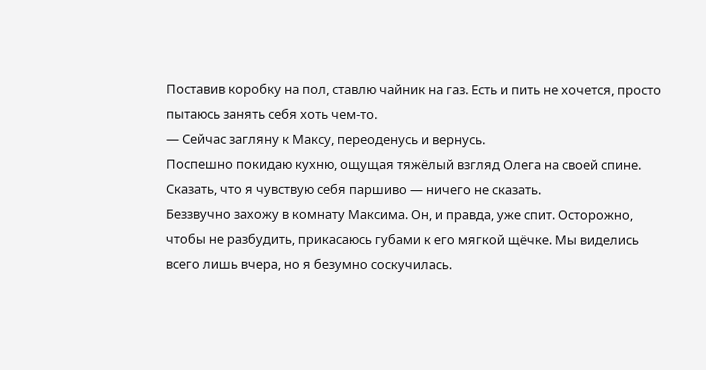Поставив коробку на пол, ставлю чайник на газ. Есть и пить не хочется, просто пытаюсь занять себя хоть чем-то.
— Сейчас загляну к Максу, переоденусь и вернусь.
Поспешно покидаю кухню, ощущая тяжёлый взгляд Олега на своей спине. Сказать, что я чувствую себя паршиво — ничего не сказать.
Беззвучно захожу в комнату Максима. Он, и правда, уже спит. Осторожно, чтобы не разбудить, прикасаюсь губами к его мягкой щёчке. Мы виделись всего лишь вчера, но я безумно соскучилась.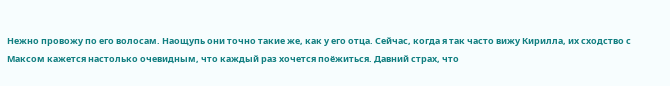Нежно провожу по его волосам. Наощупь они точно такие же, как у его отца. Сейчас, когда я так часто вижу Кирилла, их сходство с Максом кажется настолько очевидным, что каждый раз хочется поёжиться. Давний страх, что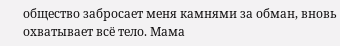общество забросает меня камнями за обман, вновь охватывает всё тело. Мама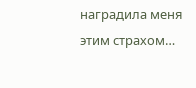наградила меня этим страхом…